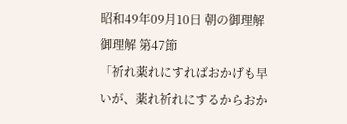昭和49年09月10日 朝の御理解
御理解 第47節
「祈れ薬れにすればおかげも早いが、薬れ祈れにするからおか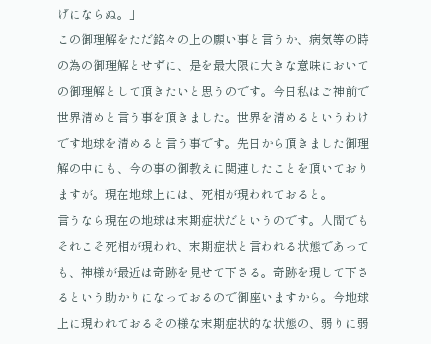げにならぬ。」
この御理解をただ銘々の上の願い事と言うか、病気等の時の為の御理解とせずに、是を最大限に大きな意味においての御理解として頂きたいと思うのです。今日私はご神前で世界清めと言う事を頂きました。世界を清めるというわけです地球を清めると言う事です。先日から頂きました御理解の中にも、今の事の御教えに関連したことを頂いておりますが。現在地球上には、死相が現われておると。
言うなら現在の地球は末期症状だというのです。人間でもそれこそ死相が現われ、末期症状と言われる状態であっても、神様が最近は奇跡を見せて下さる。奇跡を現して下さるという助かりになっておるので御座いますから。今地球上に現われておるその様な末期症状的な状態の、弱りに弱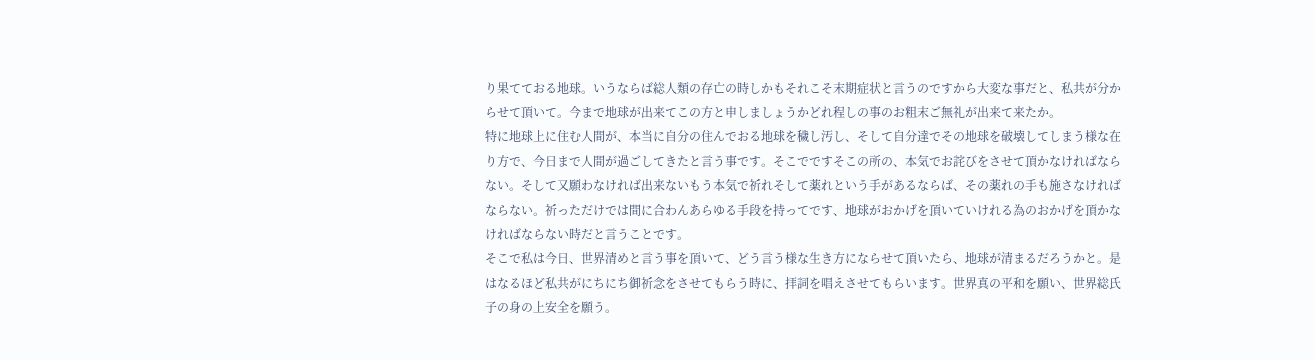り果てておる地球。いうならば総人類の存亡の時しかもそれこそ末期症状と言うのですから大変な事だと、私共が分からせて頂いて。今まで地球が出来てこの方と申しましょうかどれ程しの事のお粗末ご無礼が出来て来たか。
特に地球上に住む人間が、本当に自分の住んでおる地球を穢し汚し、そして自分達でその地球を破壊してしまう様な在り方で、今日まで人間が過ごしてきたと言う事です。そこでですそこの所の、本気でお詫びをさせて頂かなければならない。そして又願わなければ出来ないもう本気で祈れそして薬れという手があるならば、その薬れの手も施さなければならない。祈っただけでは間に合わんあらゆる手段を持ってです、地球がおかげを頂いていけれる為のおかげを頂かなければならない時だと言うことです。
そこで私は今日、世界清めと言う事を頂いて、どう言う様な生き方にならせて頂いたら、地球が清まるだろうかと。是はなるほど私共がにちにち御祈念をさせてもらう時に、拝詞を唱えさせてもらいます。世界真の平和を願い、世界総氏子の身の上安全を願う。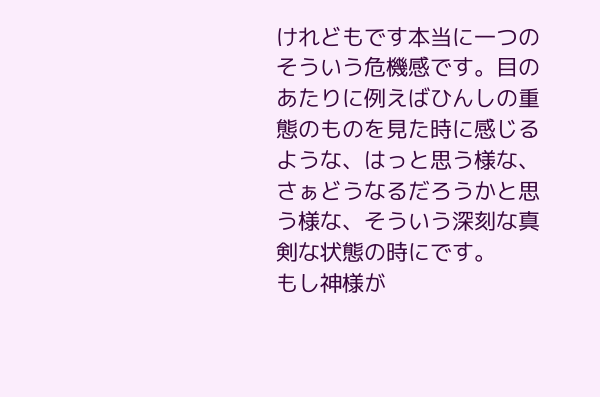けれどもです本当に一つのそういう危機感です。目のあたりに例えばひんしの重態のものを見た時に感じるような、はっと思う様な、さぁどうなるだろうかと思う様な、そういう深刻な真剣な状態の時にです。
もし神様が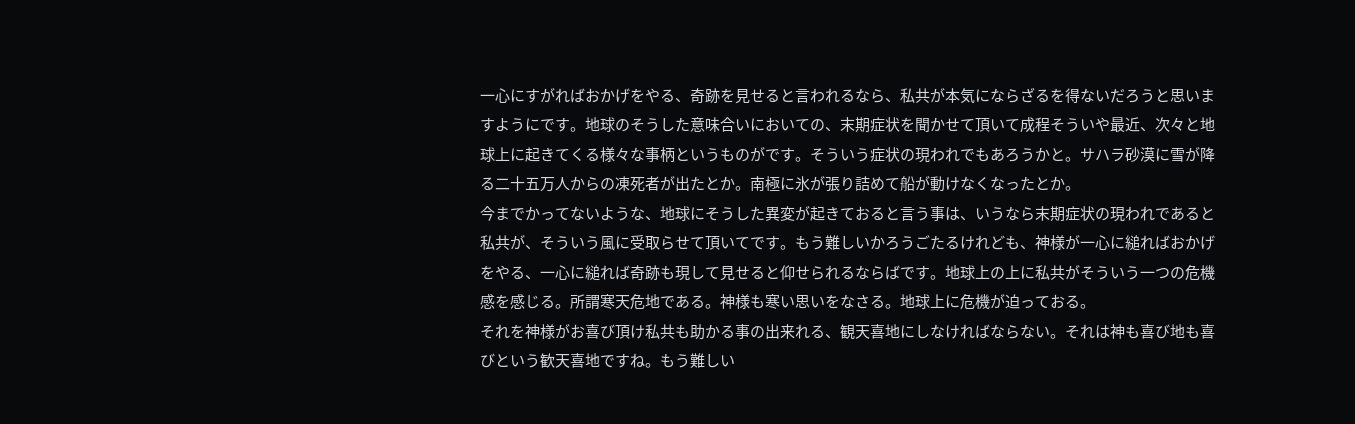一心にすがればおかげをやる、奇跡を見せると言われるなら、私共が本気にならざるを得ないだろうと思いますようにです。地球のそうした意味合いにおいての、末期症状を聞かせて頂いて成程そういや最近、次々と地球上に起きてくる様々な事柄というものがです。そういう症状の現われでもあろうかと。サハラ砂漠に雪が降る二十五万人からの凍死者が出たとか。南極に氷が張り詰めて船が動けなくなったとか。
今までかってないような、地球にそうした異変が起きておると言う事は、いうなら末期症状の現われであると私共が、そういう風に受取らせて頂いてです。もう難しいかろうごたるけれども、神様が一心に縋ればおかげをやる、一心に縋れば奇跡も現して見せると仰せられるならばです。地球上の上に私共がそういう一つの危機感を感じる。所謂寒天危地である。神様も寒い思いをなさる。地球上に危機が迫っておる。
それを神様がお喜び頂け私共も助かる事の出来れる、観天喜地にしなければならない。それは神も喜び地も喜びという歓天喜地ですね。もう難しい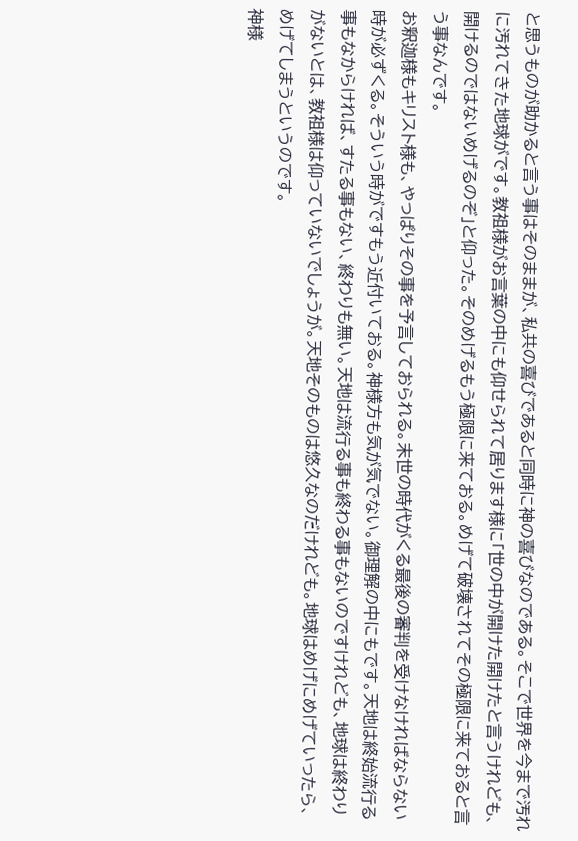と思うものが助かると言う事はそのままが、私共の喜びであると同時に神の喜びなのである。そこで世界を今まで汚れに汚れてきた地球がです。教祖様がお言葉の中にも仰せられて居ります様に「世の中が開けた開けたと言うけれども、開けるのではないめげるのぞ」と仰った。そのめげるもう極限に来ておる。めげて破壊されてその極限に来ておると言う事なんです。
お釈迦様もキリスト様も、やっぱりその事を予言しておられる。末世の時代がくる最後の審判を受けなければならない時が必ずくる。そういう時がですもう近付いておる。神様方も気が気でない。御理解の中にもです。天地は終始流行る事もなからければ、すたる事もない、終わりも無い。天地は流行る事も終わる事もないのですけれども、地球は終わりがないとは、教祖様は仰っていないでしょうが。天地そのものは悠久なのだけれども。地球はめげにめげていったら、めげてしまうというのです。
神様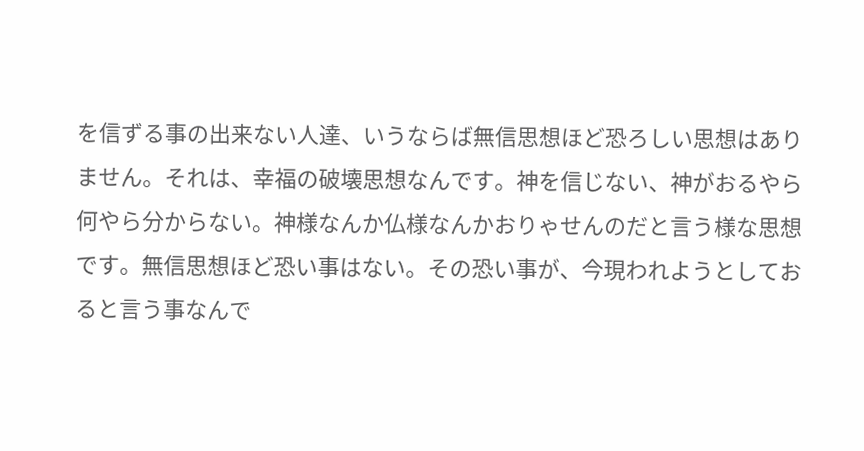を信ずる事の出来ない人達、いうならば無信思想ほど恐ろしい思想はありません。それは、幸福の破壊思想なんです。神を信じない、神がおるやら何やら分からない。神様なんか仏様なんかおりゃせんのだと言う様な思想です。無信思想ほど恐い事はない。その恐い事が、今現われようとしておると言う事なんで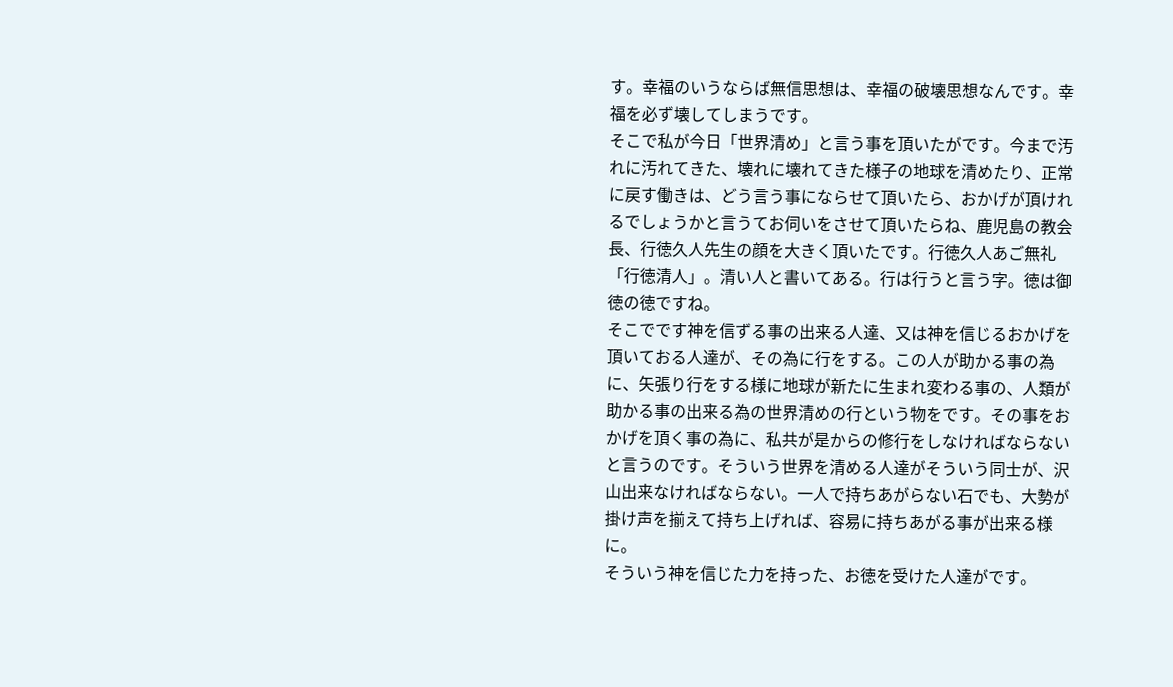す。幸福のいうならば無信思想は、幸福の破壊思想なんです。幸福を必ず壊してしまうです。
そこで私が今日「世界清め」と言う事を頂いたがです。今まで汚れに汚れてきた、壊れに壊れてきた様子の地球を清めたり、正常に戻す働きは、どう言う事にならせて頂いたら、おかげが頂けれるでしょうかと言うてお伺いをさせて頂いたらね、鹿児島の教会長、行徳久人先生の顔を大きく頂いたです。行徳久人あご無礼「行徳清人」。清い人と書いてある。行は行うと言う字。徳は御徳の徳ですね。
そこでです神を信ずる事の出来る人達、又は神を信じるおかげを頂いておる人達が、その為に行をする。この人が助かる事の為に、矢張り行をする様に地球が新たに生まれ変わる事の、人類が助かる事の出来る為の世界清めの行という物をです。その事をおかげを頂く事の為に、私共が是からの修行をしなければならないと言うのです。そういう世界を清める人達がそういう同士が、沢山出来なければならない。一人で持ちあがらない石でも、大勢が掛け声を揃えて持ち上げれば、容易に持ちあがる事が出来る様に。
そういう神を信じた力を持った、お徳を受けた人達がです。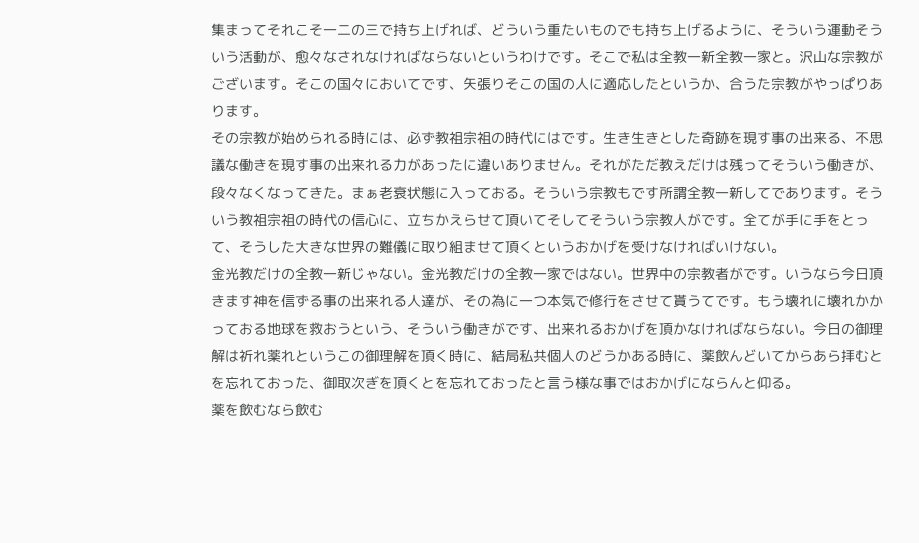集まってそれこそ一二の三で持ち上げれば、どういう重たいものでも持ち上げるように、そういう運動そういう活動が、愈々なされなければならないというわけです。そこで私は全教一新全教一家と。沢山な宗教がございます。そこの国々においてです、矢張りそこの国の人に適応したというか、合うた宗教がやっぱりあります。
その宗教が始められる時には、必ず教祖宗祖の時代にはです。生き生きとした奇跡を現す事の出来る、不思議な働きを現す事の出来れる力があったに違いありません。それがただ教えだけは残ってそういう働きが、段々なくなってきた。まぁ老衰状態に入っておる。そういう宗教もです所謂全教一新してであります。そういう教祖宗祖の時代の信心に、立ちかえらせて頂いてそしてそういう宗教人がです。全てが手に手をとって、そうした大きな世界の難儀に取り組ませて頂くというおかげを受けなければいけない。
金光教だけの全教一新じゃない。金光教だけの全教一家ではない。世界中の宗教者がです。いうなら今日頂きます神を信ずる事の出来れる人達が、その為に一つ本気で修行をさせて貰うてです。もう壊れに壊れかかっておる地球を救おうという、そういう働きがです、出来れるおかげを頂かなければならない。今日の御理解は祈れ薬れというこの御理解を頂く時に、結局私共個人のどうかある時に、薬飲んどいてからあら拝むとを忘れておった、御取次ぎを頂くとを忘れておったと言う様な事ではおかげにならんと仰る。
薬を飲むなら飲む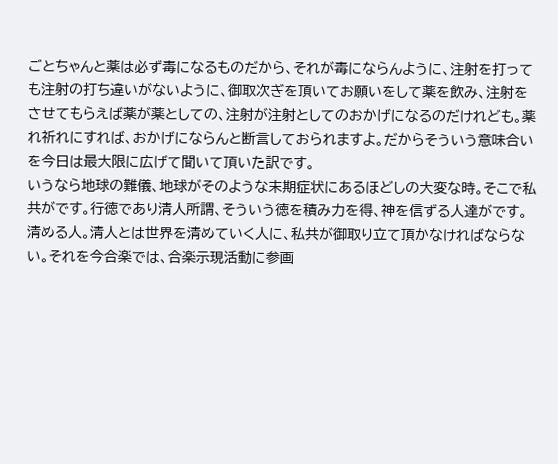ごとちゃんと薬は必ず毒になるものだから、それが毒にならんように、注射を打っても注射の打ち違いがないように、御取次ぎを頂いてお願いをして薬を飲み、注射をさせてもらえば薬が薬としての、注射が注射としてのおかげになるのだけれども。薬れ祈れにすれば、おかげにならんと断言しておられますよ。だからそういう意味合いを今日は最大限に広げて聞いて頂いた訳です。
いうなら地球の難儀、地球がそのような末期症状にあるほどしの大変な時。そこで私共がです。行徳であり清人所謂、そういう徳を積み力を得、神を信ずる人達がです。清める人。清人とは世界を清めていく人に、私共が御取り立て頂かなければならない。それを今合楽では、合楽示現活動に参画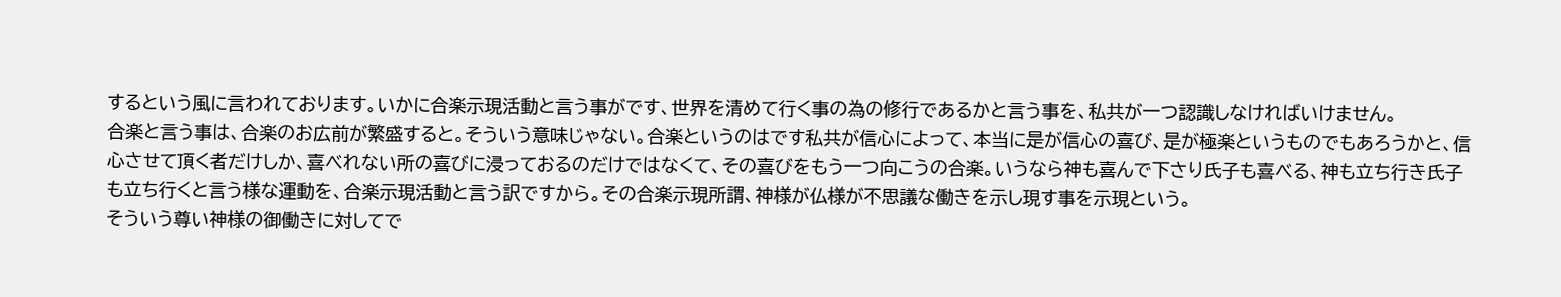するという風に言われております。いかに合楽示現活動と言う事がです、世界を清めて行く事の為の修行であるかと言う事を、私共が一つ認識しなければいけません。
合楽と言う事は、合楽のお広前が繁盛すると。そういう意味じゃない。合楽というのはです私共が信心によって、本当に是が信心の喜び、是が極楽というものでもあろうかと、信心させて頂く者だけしか、喜べれない所の喜びに浸っておるのだけではなくて、その喜びをもう一つ向こうの合楽。いうなら神も喜んで下さり氏子も喜べる、神も立ち行き氏子も立ち行くと言う様な運動を、合楽示現活動と言う訳ですから。その合楽示現所謂、神様が仏様が不思議な働きを示し現す事を示現という。
そういう尊い神様の御働きに対してで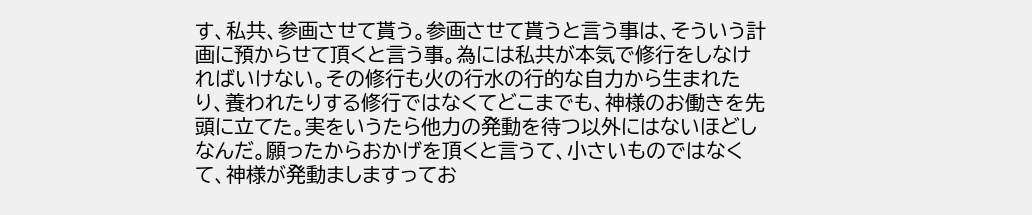す、私共、参画させて貰う。参画させて貰うと言う事は、そういう計画に預からせて頂くと言う事。為には私共が本気で修行をしなければいけない。その修行も火の行水の行的な自力から生まれたり、養われたりする修行ではなくてどこまでも、神様のお働きを先頭に立てた。実をいうたら他力の発動を待つ以外にはないほどしなんだ。願ったからおかげを頂くと言うて、小さいものではなくて、神様が発動ましますってお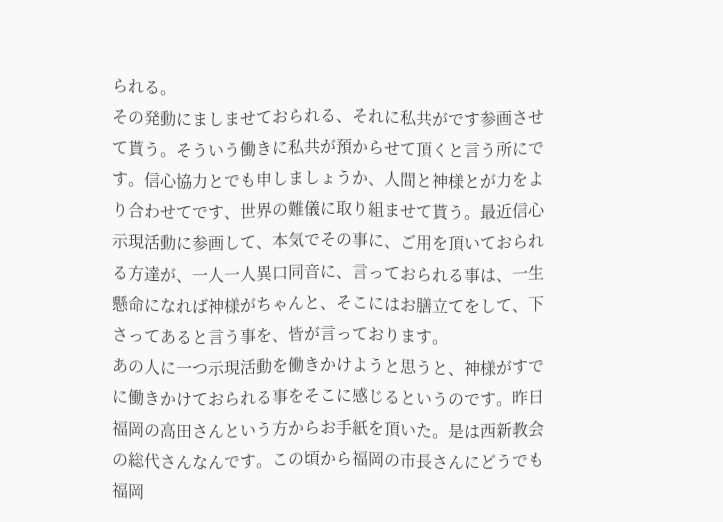られる。
その発動にましませておられる、それに私共がです参画させて貰う。そういう働きに私共が預からせて頂くと言う所にです。信心協力とでも申しましょうか、人間と神様とが力をより合わせてです、世界の難儀に取り組ませて貰う。最近信心示現活動に参画して、本気でその事に、ご用を頂いておられる方達が、一人一人異口同音に、言っておられる事は、一生懸命になれば神様がちゃんと、そこにはお膳立てをして、下さってあると言う事を、皆が言っております。
あの人に一つ示現活動を働きかけようと思うと、神様がすでに働きかけておられる事をそこに感じるというのです。昨日福岡の高田さんという方からお手紙を頂いた。是は西新教会の総代さんなんです。この頃から福岡の市長さんにどうでも福岡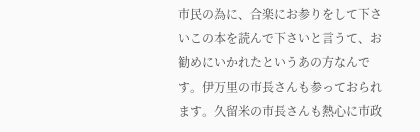市民の為に、合楽にお参りをして下さいこの本を読んで下さいと言うて、お勧めにいかれたというあの方なんです。伊万里の市長さんも参っておられます。久留米の市長さんも熱心に市政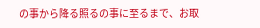の事から降る照るの事に至るまで、お取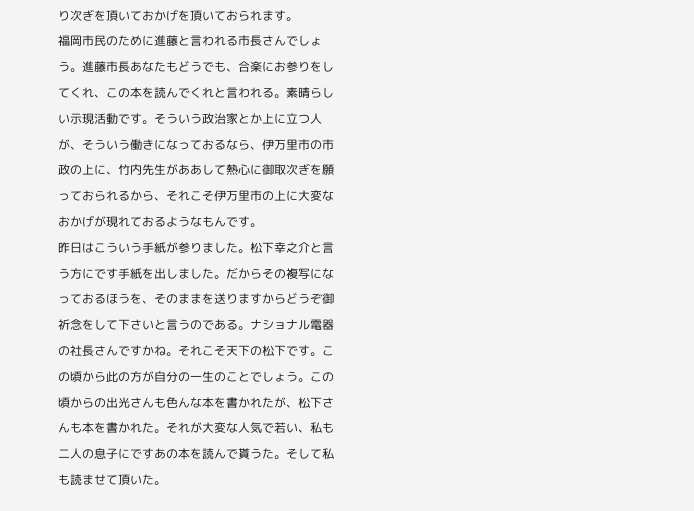り次ぎを頂いておかげを頂いておられます。
福岡市民のために進藤と言われる市長さんでしょう。進藤市長あなたもどうでも、合楽にお参りをしてくれ、この本を読んでくれと言われる。素晴らしい示現活動です。そういう政治家とか上に立つ人が、そういう働きになっておるなら、伊万里市の市政の上に、竹内先生がああして熱心に御取次ぎを願っておられるから、それこそ伊万里市の上に大変なおかげが現れておるようなもんです。
昨日はこういう手紙が参りました。松下幸之介と言う方にです手紙を出しました。だからその複写になっておるほうを、そのままを送りますからどうぞ御祈念をして下さいと言うのである。ナショナル電器の社長さんですかね。それこそ天下の松下です。この頃から此の方が自分の一生のことでしょう。この頃からの出光さんも色んな本を書かれたが、松下さんも本を書かれた。それが大変な人気で若い、私も二人の息子にですあの本を読んで貰うた。そして私も読ませて頂いた。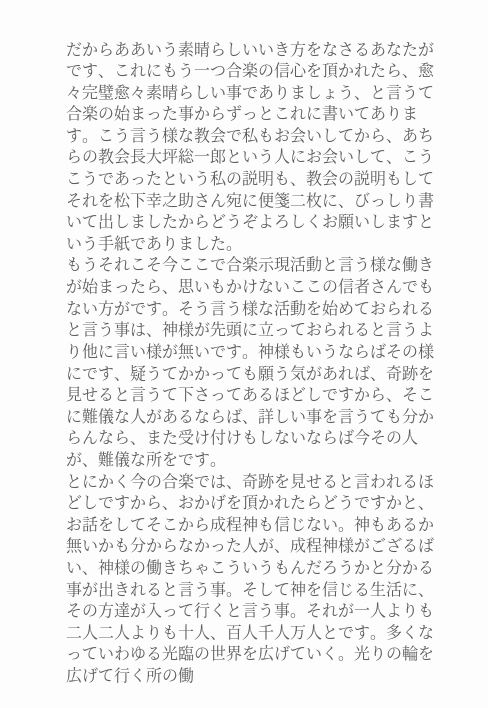だからああいう素晴らしいいき方をなさるあなたがです、これにもう一つ合楽の信心を頂かれたら、愈々完璧愈々素晴らしい事でありましょう、と言うて合楽の始まった事からずっとこれに書いてあります。こう言う様な教会で私もお会いしてから、あちらの教会長大坪総一郎という人にお会いして、こうこうであったという私の説明も、教会の説明もしてそれを松下幸之助さん宛に便箋二枚に、びっしり書いて出しましたからどうぞよろしくお願いしますという手紙でありました。
もうそれこそ今ここで合楽示現活動と言う様な働きが始まったら、思いもかけないここの信者さんでもない方がです。そう言う様な活動を始めておられると言う事は、神様が先頭に立っておられると言うより他に言い様が無いです。神様もいうならばその様にです、疑うてかかっても願う気があれば、奇跡を見せると言うて下さってあるほどしですから、そこに難儀な人があるならば、詳しい事を言うても分からんなら、また受け付けもしないならば今その人が、難儀な所をです。
とにかく今の合楽では、奇跡を見せると言われるほどしですから、おかげを頂かれたらどうですかと、お話をしてそこから成程神も信じない。神もあるか無いかも分からなかった人が、成程神様がござるばい、神様の働きちゃこういうもんだろうかと分かる事が出きれると言う事。そして神を信じる生活に、その方達が入って行くと言う事。それが一人よりも二人二人よりも十人、百人千人万人とです。多くなっていわゆる光臨の世界を広げていく。光りの輪を広げて行く所の働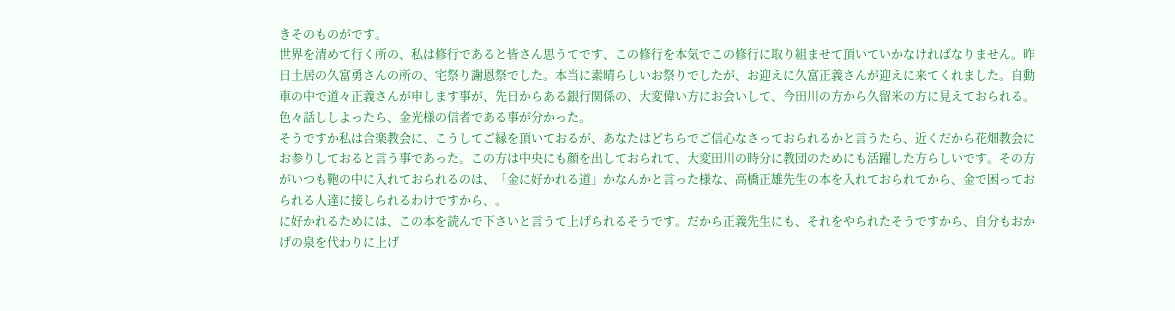きそのものがです。
世界を清めて行く所の、私は修行であると皆さん思うてです、この修行を本気でこの修行に取り組ませて頂いていかなければなりません。昨日土居の久富勇さんの所の、宅祭り謝恩祭でした。本当に素晴らしいお祭りでしたが、お迎えに久富正義さんが迎えに来てくれました。自動車の中で道々正義さんが申します事が、先日からある銀行関係の、大変偉い方にお会いして、今田川の方から久留米の方に見えておられる。色々話ししよったら、金光様の信者である事が分かった。
そうですか私は合楽教会に、こうしてご縁を頂いておるが、あなたはどちらでご信心なさっておられるかと言うたら、近くだから花畑教会にお参りしておると言う事であった。この方は中央にも顔を出しておられて、大変田川の時分に教団のためにも活躍した方らしいです。その方がいつも鞄の中に入れておられるのは、「金に好かれる道」かなんかと言った様な、高橋正雄先生の本を入れておられてから、金で困っておられる人達に接しられるわけですから、。
に好かれるためには、この本を読んで下さいと言うて上げられるそうです。だから正義先生にも、それをやられたそうですから、自分もおかげの泉を代わりに上げ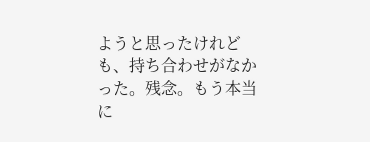ようと思ったけれども、持ち合わせがなかった。残念。もう本当に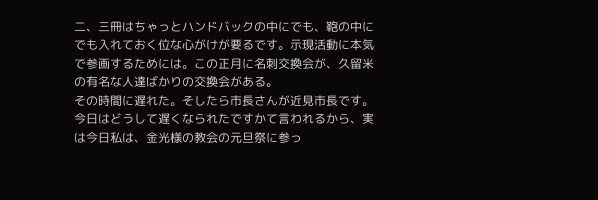二、三冊はちゃっとハンドバックの中にでも、鞄の中にでも入れておく位な心がけが要るです。示現活動に本気で参画するためには。この正月に名刺交換会が、久留米の有名な人達ばかりの交換会がある。
その時間に遅れた。そしたら市長さんが近見市長です。今日はどうして遅くなられたですかて言われるから、実は今日私は、金光様の教会の元旦祭に参っ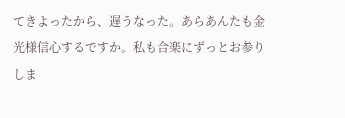てきよったから、遅うなった。あらあんたも金光様信心するですか。私も合楽にずっとお参りしま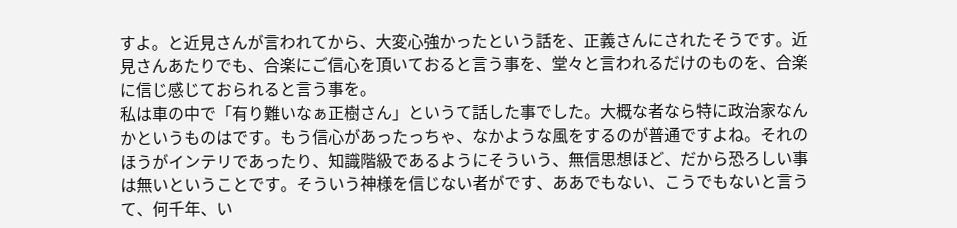すよ。と近見さんが言われてから、大変心強かったという話を、正義さんにされたそうです。近見さんあたりでも、合楽にご信心を頂いておると言う事を、堂々と言われるだけのものを、合楽に信じ感じておられると言う事を。
私は車の中で「有り難いなぁ正樹さん」というて話した事でした。大概な者なら特に政治家なんかというものはです。もう信心があったっちゃ、なかような風をするのが普通ですよね。それのほうがインテリであったり、知識階級であるようにそういう、無信思想ほど、だから恐ろしい事は無いということです。そういう神様を信じない者がです、ああでもない、こうでもないと言うて、何千年、い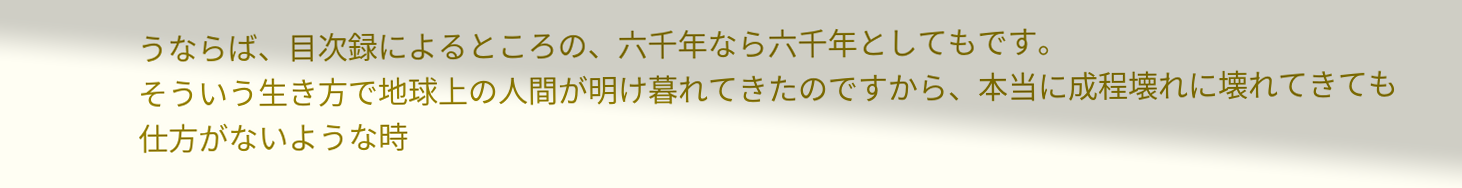うならば、目次録によるところの、六千年なら六千年としてもです。
そういう生き方で地球上の人間が明け暮れてきたのですから、本当に成程壊れに壊れてきても仕方がないような時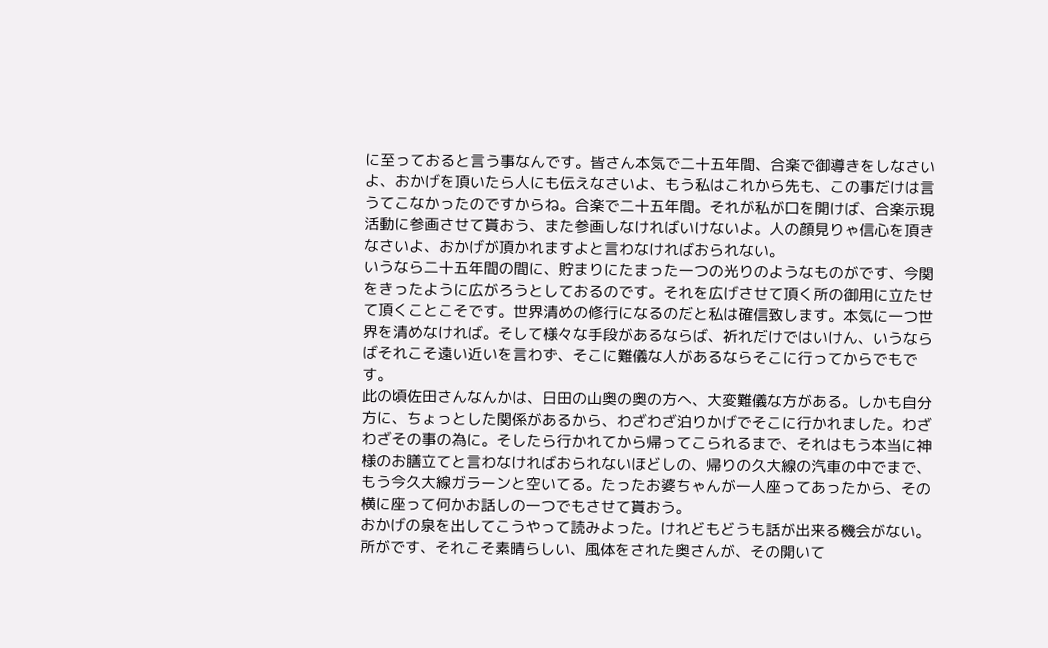に至っておると言う事なんです。皆さん本気で二十五年間、合楽で御導きをしなさいよ、おかげを頂いたら人にも伝えなさいよ、もう私はこれから先も、この事だけは言うてこなかったのですからね。合楽で二十五年間。それが私が口を開けば、合楽示現活動に参画させて貰おう、また参画しなければいけないよ。人の顔見りゃ信心を頂きなさいよ、おかげが頂かれますよと言わなければおられない。
いうなら二十五年間の間に、貯まりにたまった一つの光りのようなものがです、今関をきったように広がろうとしておるのです。それを広げさせて頂く所の御用に立たせて頂くことこそです。世界清めの修行になるのだと私は確信致します。本気に一つ世界を清めなければ。そして様々な手段があるならば、祈れだけではいけん、いうならばそれこそ遠い近いを言わず、そこに難儀な人があるならそこに行ってからでもです。
此の頃佐田さんなんかは、日田の山奥の奥の方へ、大変難儀な方がある。しかも自分方に、ちょっとした関係があるから、わざわざ泊りかげでそこに行かれました。わざわざその事の為に。そしたら行かれてから帰ってこられるまで、それはもう本当に神様のお膳立てと言わなければおられないほどしの、帰りの久大線の汽車の中でまで、もう今久大線ガラーンと空いてる。たったお婆ちゃんが一人座ってあったから、その横に座って何かお話しの一つでもさせて貰おう。
おかげの泉を出してこうやって読みよった。けれどもどうも話が出来る機会がない。所がです、それこそ素晴らしい、風体をされた奥さんが、その開いて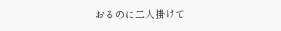おるのに二人掛けて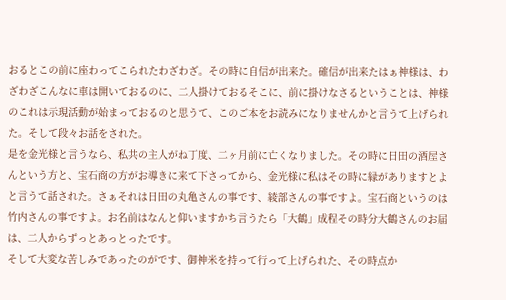おるとこの前に座わってこられたわざわざ。その時に自信が出来た。確信が出来たはぁ神様は、わざわざこんなに車は開いておるのに、二人掛けておるそこに、前に掛けなさるということは、神様のこれは示現活動が始まっておるのと思うて、このご本をお読みになりませんかと言うて上げられた。そして段々お話をされた。
是を金光様と言うなら、私共の主人がね丁度、二ヶ月前に亡くなりました。その時に日田の酒屋さんという方と、宝石商の方がお導きに来て下さってから、金光様に私はその時に縁がありますとよと言うて話された。さぁそれは日田の丸亀さんの事です、綾部さんの事ですよ。宝石商というのは竹内さんの事ですよ。お名前はなんと仰いますかち言うたら「大鶴」成程その時分大鶴さんのお届は、二人からずっとあっとったです。
そして大変な苦しみであったのがです、御神米を持って行って上げられた、その時点か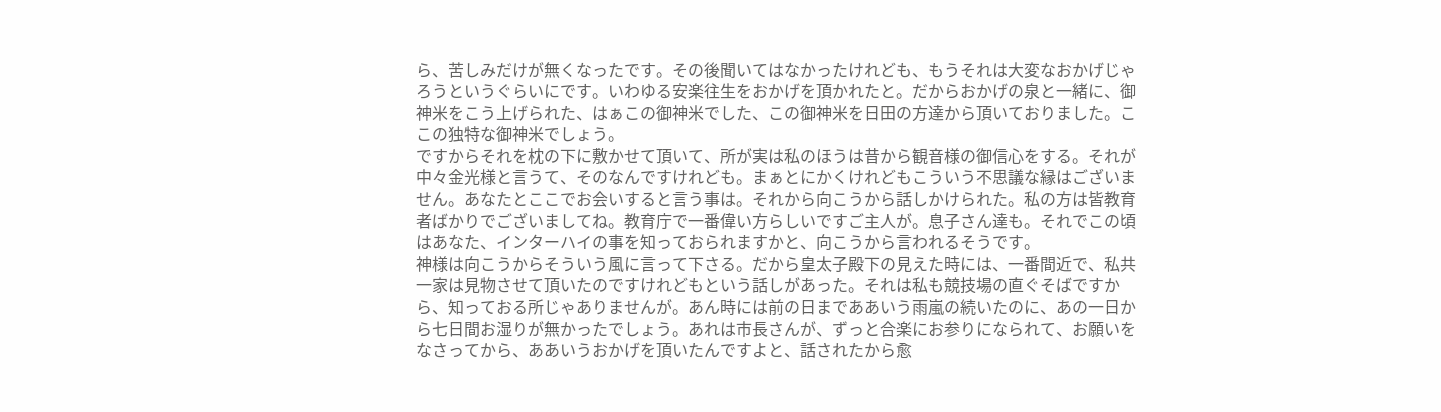ら、苦しみだけが無くなったです。その後聞いてはなかったけれども、もうそれは大変なおかげじゃろうというぐらいにです。いわゆる安楽往生をおかげを頂かれたと。だからおかげの泉と一緒に、御神米をこう上げられた、はぁこの御神米でした、この御神米を日田の方達から頂いておりました。ここの独特な御神米でしょう。
ですからそれを枕の下に敷かせて頂いて、所が実は私のほうは昔から観音様の御信心をする。それが中々金光様と言うて、そのなんですけれども。まぁとにかくけれどもこういう不思議な縁はございません。あなたとここでお会いすると言う事は。それから向こうから話しかけられた。私の方は皆教育者ばかりでございましてね。教育庁で一番偉い方らしいですご主人が。息子さん達も。それでこの頃はあなた、インターハイの事を知っておられますかと、向こうから言われるそうです。
神様は向こうからそういう風に言って下さる。だから皇太子殿下の見えた時には、一番間近で、私共一家は見物させて頂いたのですけれどもという話しがあった。それは私も競技場の直ぐそばですから、知っておる所じゃありませんが。あん時には前の日までああいう雨嵐の続いたのに、あの一日から七日間お湿りが無かったでしょう。あれは市長さんが、ずっと合楽にお参りになられて、お願いをなさってから、ああいうおかげを頂いたんですよと、話されたから愈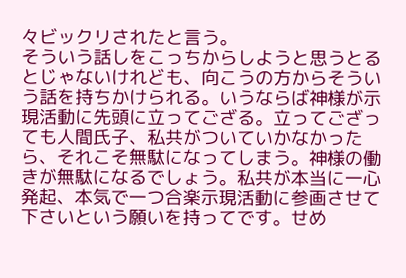々ビックリされたと言う。
そういう話しをこっちからしようと思うとるとじゃないけれども、向こうの方からそういう話を持ちかけられる。いうならば神様が示現活動に先頭に立ってござる。立ってござっても人間氏子、私共がついていかなかったら、それこそ無駄になってしまう。神様の働きが無駄になるでしょう。私共が本当に一心発起、本気で一つ合楽示現活動に参画させて下さいという願いを持ってです。せめ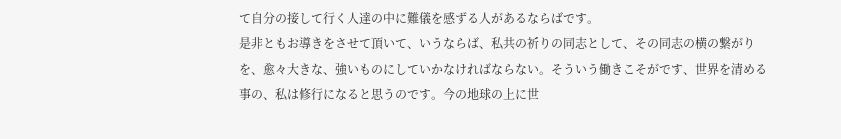て自分の接して行く人達の中に難儀を感ずる人があるならばです。
是非ともお導きをさせて頂いて、いうならば、私共の祈りの同志として、その同志の横の繋がりを、愈々大きな、強いものにしていかなければならない。そういう働きこそがです、世界を清める事の、私は修行になると思うのです。今の地球の上に世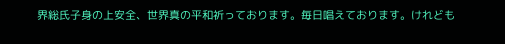界総氏子身の上安全、世界真の平和祈っております。毎日唱えております。けれども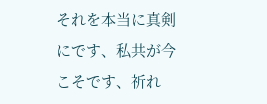それを本当に真剣にです、私共が今こそです、祈れ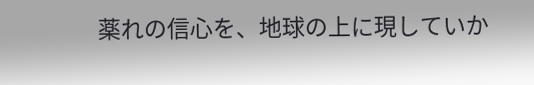薬れの信心を、地球の上に現していか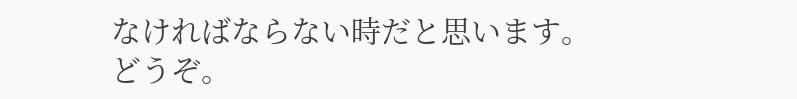なければならない時だと思います。
どうぞ。